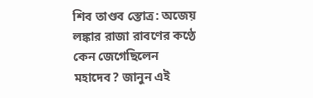শিব তাণ্ডব স্তোত্র: অজেয় লঙ্কার রাজা রাবণের কণ্ঠে কেন জেগেছিলেন মহাদেব? জানুন এই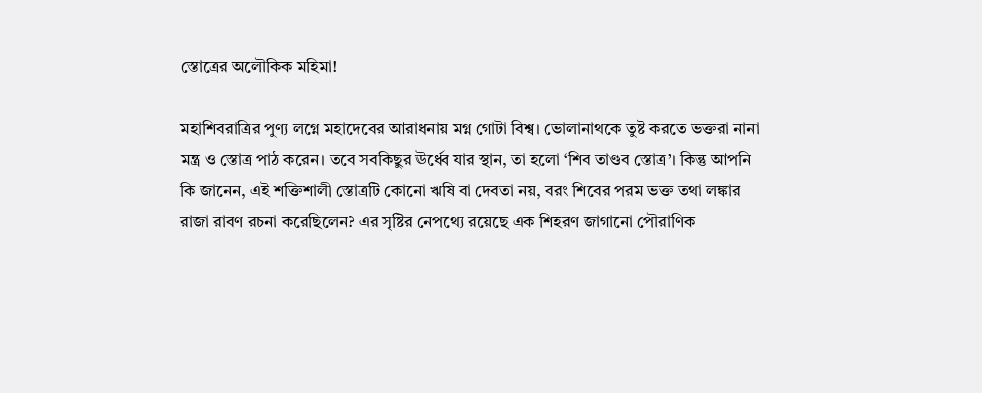স্তোত্রের অলৌকিক মহিমা!

মহাশিবরাত্রির পুণ্য লগ্নে মহাদেবের আরাধনায় মগ্ন গোটা বিশ্ব। ভোলানাথকে তুষ্ট করতে ভক্তরা নানা মন্ত্র ও স্তোত্র পাঠ করেন। তবে সবকিছুর ঊর্ধ্বে যার স্থান, তা হলো ‘শিব তাণ্ডব স্তোত্র’। কিন্তু আপনি কি জানেন, এই শক্তিশালী স্তোত্রটি কোনো ঋষি বা দেবতা নয়, বরং শিবের পরম ভক্ত তথা লঙ্কার রাজা রাবণ রচনা করেছিলেন? এর সৃষ্টির নেপথ্যে রয়েছে এক শিহরণ জাগানো পৌরাণিক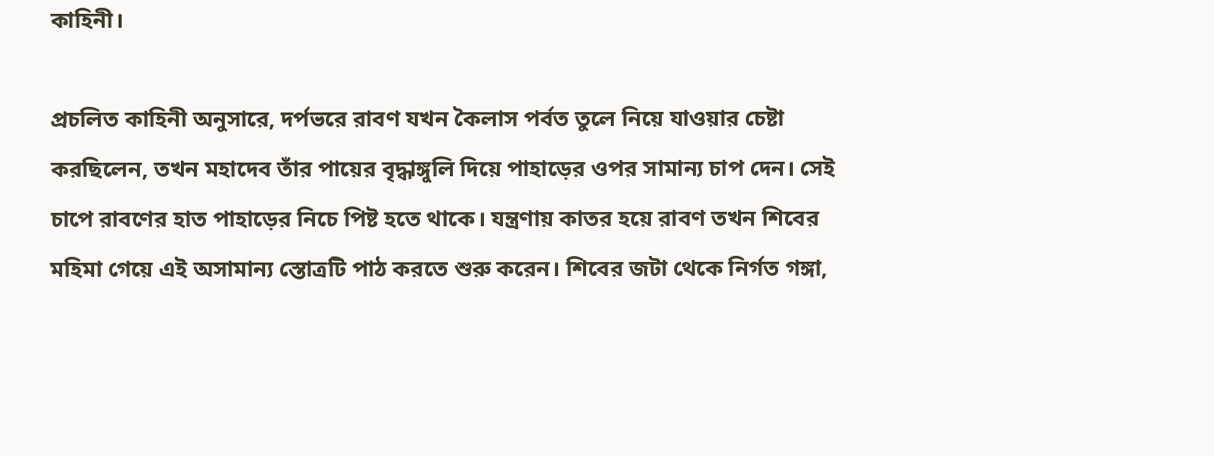কাহিনী।

প্রচলিত কাহিনী অনুসারে, দর্পভরে রাবণ যখন কৈলাস পর্বত তুলে নিয়ে যাওয়ার চেষ্টা করছিলেন, তখন মহাদেব তাঁর পায়ের বৃদ্ধাঙ্গুলি দিয়ে পাহাড়ের ওপর সামান্য চাপ দেন। সেই চাপে রাবণের হাত পাহাড়ের নিচে পিষ্ট হতে থাকে। যন্ত্রণায় কাতর হয়ে রাবণ তখন শিবের মহিমা গেয়ে এই অসামান্য স্তোত্রটি পাঠ করতে শুরু করেন। শিবের জটা থেকে নির্গত গঙ্গা,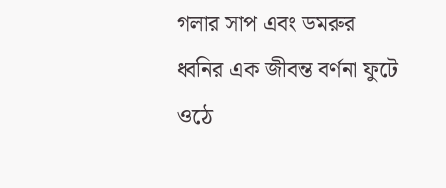গলার সাপ এবং ডমরুর ধ্বনির এক জীবন্ত বর্ণনা ফুটে ওঠে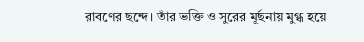রাবণের ছন্দে। তাঁর ভক্তি ও সুরের মূর্ছনায় মুগ্ধ হয়ে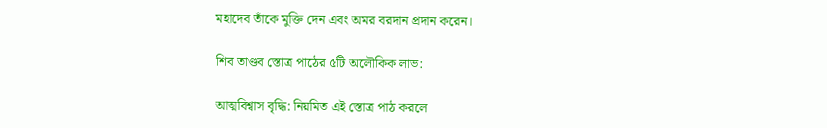মহাদেব তাঁকে মুক্তি দেন এবং অমর বরদান প্রদান করেন।

শিব তাণ্ডব স্তোত্র পাঠের ৫টি অলৌকিক লাভ:

আত্মবিশ্বাস বৃদ্ধি: নিয়মিত এই স্তোত্র পাঠ করলে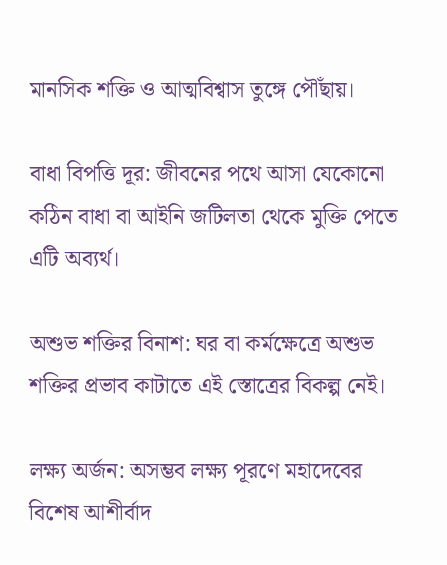মানসিক শক্তি ও আত্মবিশ্বাস তুঙ্গে পৌঁছায়।

বাধা বিপত্তি দূর: জীবনের পথে আসা যেকোনো কঠিন বাধা বা আইনি জটিলতা থেকে মুক্তি পেতে এটি অব্যর্থ।

অশুভ শক্তির বিনাশ: ঘর বা কর্মক্ষেত্রে অশুভ শক্তির প্রভাব কাটাতে এই স্তোত্রের বিকল্প নেই।

লক্ষ্য অর্জন: অসম্ভব লক্ষ্য পূরণে মহাদেবের বিশেষ আশীর্বাদ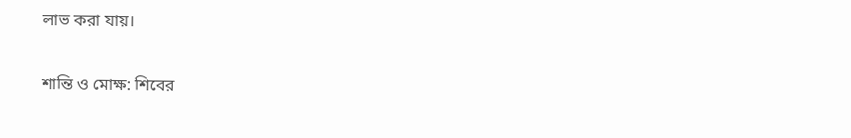লাভ করা যায়।

শান্তি ও মোক্ষ: শিবের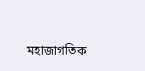মহাজাগতিক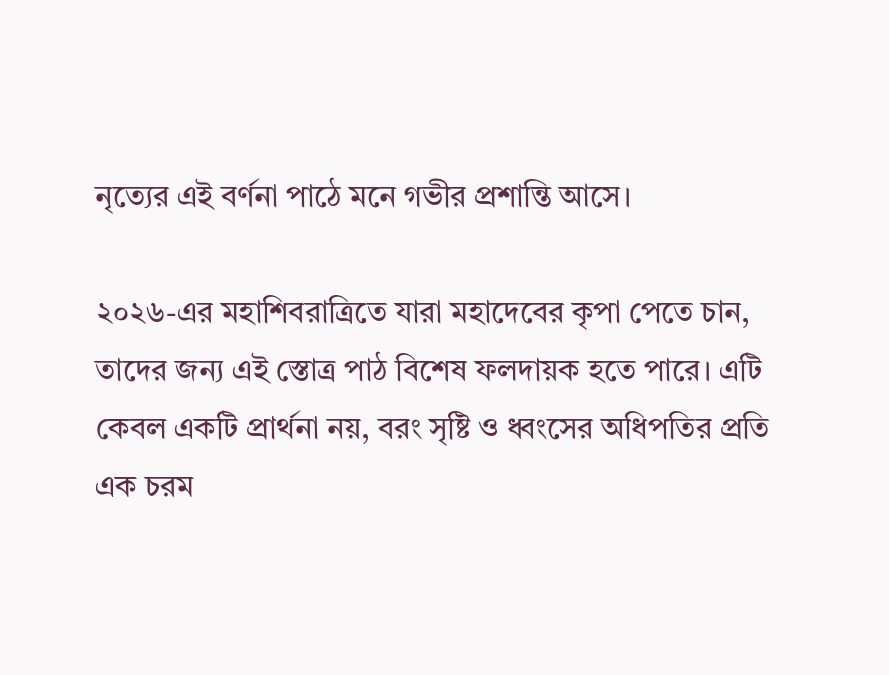নৃত্যের এই বর্ণনা পাঠে মনে গভীর প্রশান্তি আসে।

২০২৬-এর মহাশিবরাত্রিতে যারা মহাদেবের কৃপা পেতে চান, তাদের জন্য এই স্তোত্র পাঠ বিশেষ ফলদায়ক হতে পারে। এটি কেবল একটি প্রার্থনা নয়, বরং সৃষ্টি ও ধ্বংসের অধিপতির প্রতি এক চরম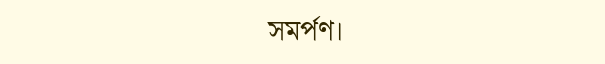সমর্পণ।